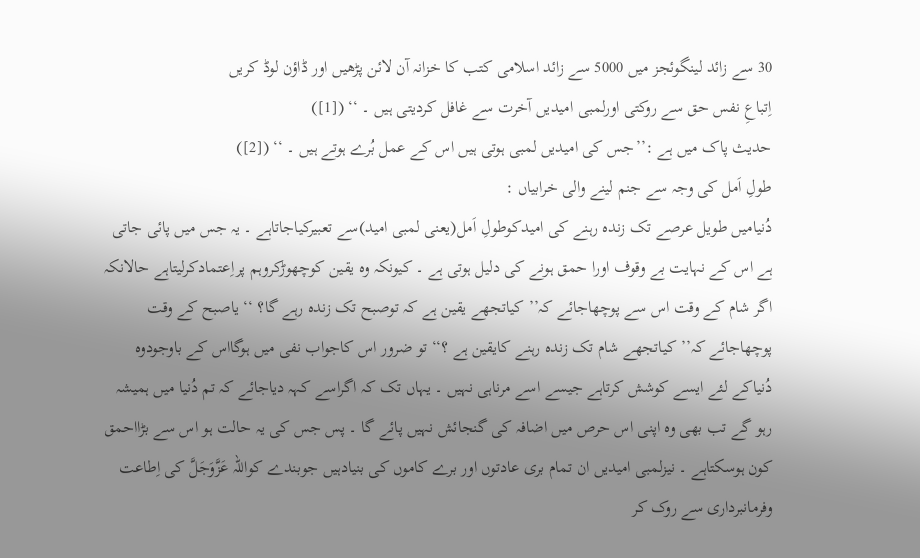30 سے زائد لینگوئجز میں 5000 سے زائد اسلامی کتب کا خزانہ آن لائن پڑھیں اور ڈاؤن لوڈ کریں
اِتباعِ نفس حق سے روکتی اورلمبی امیدیں آخرت سے غافل کردیتی ہیں ۔ ‘‘ ([1])
حدیث پاک میں ہے :’’جس کی امیدیں لمبی ہوتی ہیں اس کے عمل بُرے ہوتے ہیں ۔ ‘‘ ([2])
طولِ اَمل کی وجہ سے جنم لینے والی خرابیاں :
دُنیامیں طویل عرصے تک زندہ رہنے کی امیدکوطولِ اَمل(یعنی لمبی امید)سے تعبیرکیاجاتاہے ۔ یہ جس میں پائی جاتی ہے اس کے نہایت بے وقوف اورا حمق ہونے کی دلیل ہوتی ہے ۔ کیونکہ وہ یقین کوچھوڑکروہم پراِعتمادکرلیتاہے حالانکہ اگر شام کے وقت اس سے پوچھاجائے کہ’’کیاتجھے یقین ہے کہ توصبح تک زندہ رہے گا؟ ‘‘ یاصبح کے وقت پوچھاجائے کہ’’کیاتجھے شام تک زندہ رہنے کایقین ہے ؟‘‘تو ضرور اس کاجواب نفی میں ہوگااس کے باوجودوہ دُنیاکے لئے ایسے کوشش کرتاہے جیسے اسے مرناہی نہیں ۔ یہاں تک کہ اگراسے کہہ دیاجائے کہ تم دُنیا میں ہمیشہ رہو گے تب بھی وہ اپنی اس حرص میں اضافہ کی گنجائش نہیں پائے گا ۔ پس جس کی یہ حالت ہو اس سے بڑااحمق کون ہوسکتاہے ۔ نیزلمبی امیدیں ان تمام بری عادتوں اور برے کاموں کی بنیادہیں جوبندے کواللہ عَزَّوَجَلَّ کی اِطاعت وفرمانبرداری سے روک کر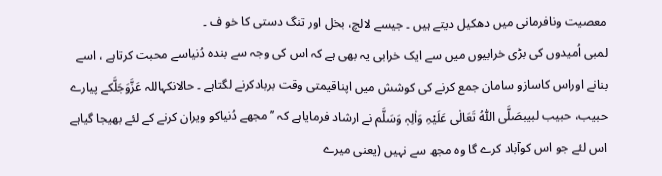معصیت ونافرمانی میں دھکیل دیتے ہیں ۔ جیسے لالچ، بخل اور تنگ دستی کا خو ف ۔
لمبی اُمیدوں کی بڑی خرابیوں میں سے ایک خرابی یہ بھی ہے کہ اس کی وجہ سے بندہ دُنیاسے محبت کرتاہے ، اسے بنانے اوراس کاسازو سامان جمع کرنے کی کوشش میں اپناقیمتی وقت بربادکرنے لگتاہے ۔ حالانکہاللہ عَزَّوَجَلَّکے پیارے حبیب، حبیب لبیبصَلَّی اللّٰہُ تَعَالٰی عَلَیْہِ وَاٰلِہٖ وَسَلَّم نے ارشاد فرمایاہے کہ ’’مجھے دُنیاکو ویران کرنے کے لئے بھیجا گیاہے اس لئے جو اس کوآباد کرے گا وہ مجھ سے نہیں (یعنی میرے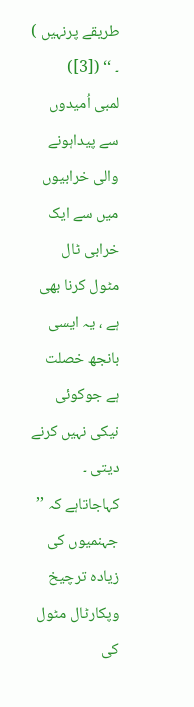طریقے پرنہیں ) ۔ ‘‘ ([3])
لمبی اُمیدوں سے پیداہونے والی خرابیوں میں سے ایک خرابی ٹال مٹول کرنا بھی ہے ، یہ ایسی بانجھ خصلت ہے جوکوئی نیکی نہیں کرنے دیتی ۔ کہاجاتاہے کہ ’’ جہنمیوں کی زیادہ ترچیخ وپکارٹال مٹول کی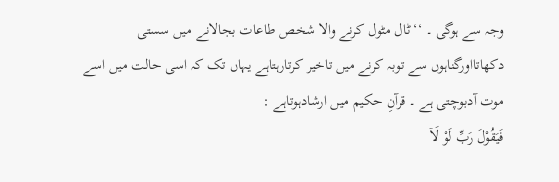وجہ سے ہوگی ۔ ‘‘ٹال مٹول کرنے والا شخص طاعات بجالانے میں سستی دکھاتااورگناہوں سے توبہ کرنے میں تاخیر کرتارہتاہے یہاں تک کہ اسی حالت میں اسے موت آدبوچتی ہے ۔ قرآنِ حکیم میں ارشادہوتاہے :
فَیَقُوْلَ رَبِّ لَوْ لَاۤ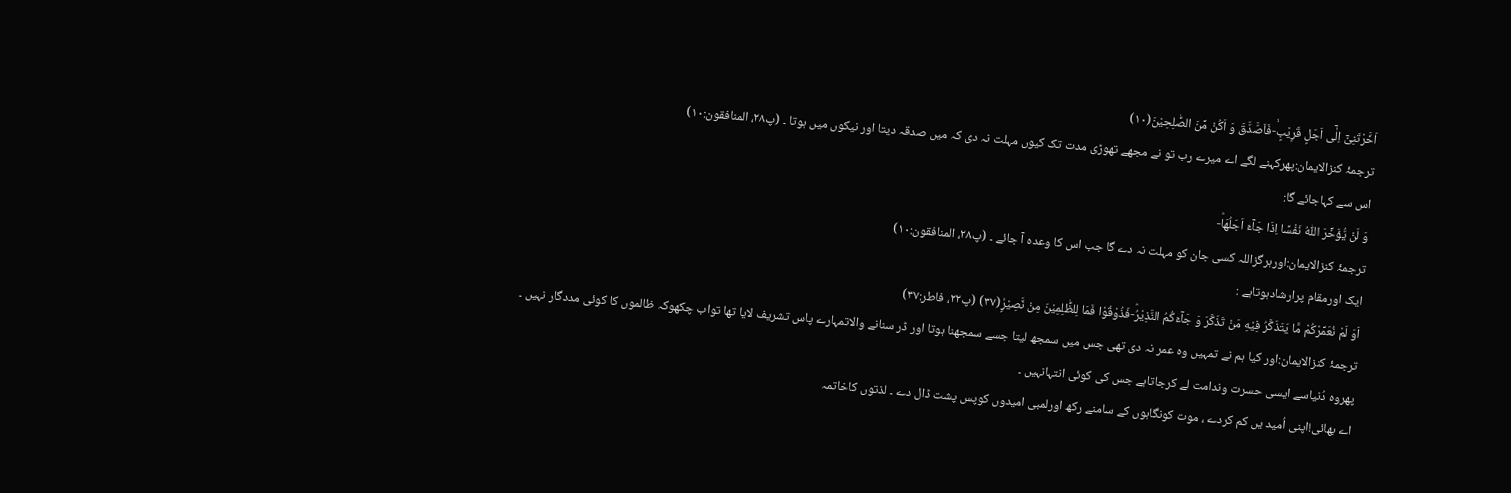اَخَّرْتَنِیْۤ اِلٰۤى اَجَلٍ قَرِیْبٍۙ-فَاَصَّدَّقَ وَ اَكُنْ مِّنَ الصّٰلِحِیْنَ(۱۰)
ترجمۂ کنزالایمان:پھرکہنے لگے اے میرے رب تو نے مجھے تھوڑی مدت تک کیوں مہلت نہ دی کہ میں صدقہ دیتا اور نیکوں میں ہوتا ۔ (پ۲۸، المنافقون:۱۰)
اس سے کہاجائے گا:
وَ لَنْ یُّؤَخِّرَ اللّٰهُ نَفْسًا اِذَا جَآءَ اَجَلُهَاؕ-
ترجمۂ کنزالایمان:اورہرگزاللہ کسی جان کو مہلت نہ دے گا جب اس کا وعدہ آ جائے ۔ (پ۲۸، المنافقون:۱۰)
ایک اورمقام پرارشادہوتاہے :
اَوَ لَمْ نُعَمِّرْكُمْ مَّا یَتَذَكَّرُ فِیْهِ مَنْ تَذَكَّرَ وَ جَآءَكُمُ النَّذِیْرُؕ-فَذُوْقُوْا فَمَا لِلظّٰلِمِیْنَ مِنْ نَّصِیْرٍ۠(۳۷) (پ۲۲، فاطر:۳۷)
ترجمۂ کنزالایمان:اور کیا ہم نے تمہیں وہ عمر نہ دی تھی جس میں سمجھ لیتا جسے سمجھنا ہوتا اور ڈر سنانے والاتمہارے پاس تشریف لایا تھا تواب چکھوکہ ظالموں کا کوئی مددگار نہیں ۔
پھروہ دُنیاسے ایسی حسرت وندامت لے کرجاتاہے جس کی کوئی انتہانہیں ۔
اے بھائی!اپنی اُمید یں کم کردے ، موت کونگاہوں کے سامنے رکھ اورلمبی امیدوں کوپس پشت ڈال دے ۔ لذتوں کاخاتمہ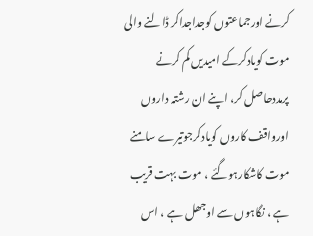کرنے اورجماعتوں کوجداجداکر ڈالنے والی موت کویادکرکے امیدیں کم کرنے پرمددحاصل کر، اپنے ان رشتہ داروں اورواقف کاروں کویادکرجوتیرے سامنے موت کاشکارہوگئے ، موت بہت قریب ہے ، نگاہوں سے اوجھل ہے ، اس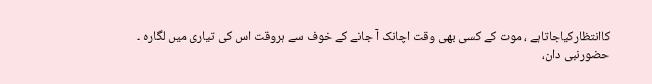کاانتظارکیاجاتاہے ، موت کے کسی بھی وقت اچانک آ جانے کے خوف سے ہروقت اس کی تیاری میں لگارہ ۔
حضورنبی دان،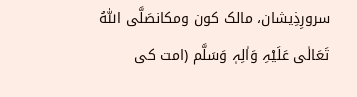سرورِذِیشان، مالک کون ومکانصَلَّی اللّٰہُ تَعَالٰی عَلَیْہِ وَاٰلِہٖ وَسَلَّم (امت کی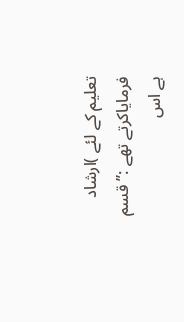تعلیم کے لئے )ارشاد فرمایاکرتے تھے :’’قسم ہے اس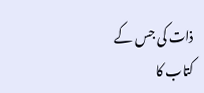ذات کی جس کے
کتاب کا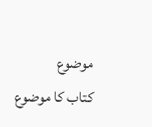موضوع
کتاب کا موضوع